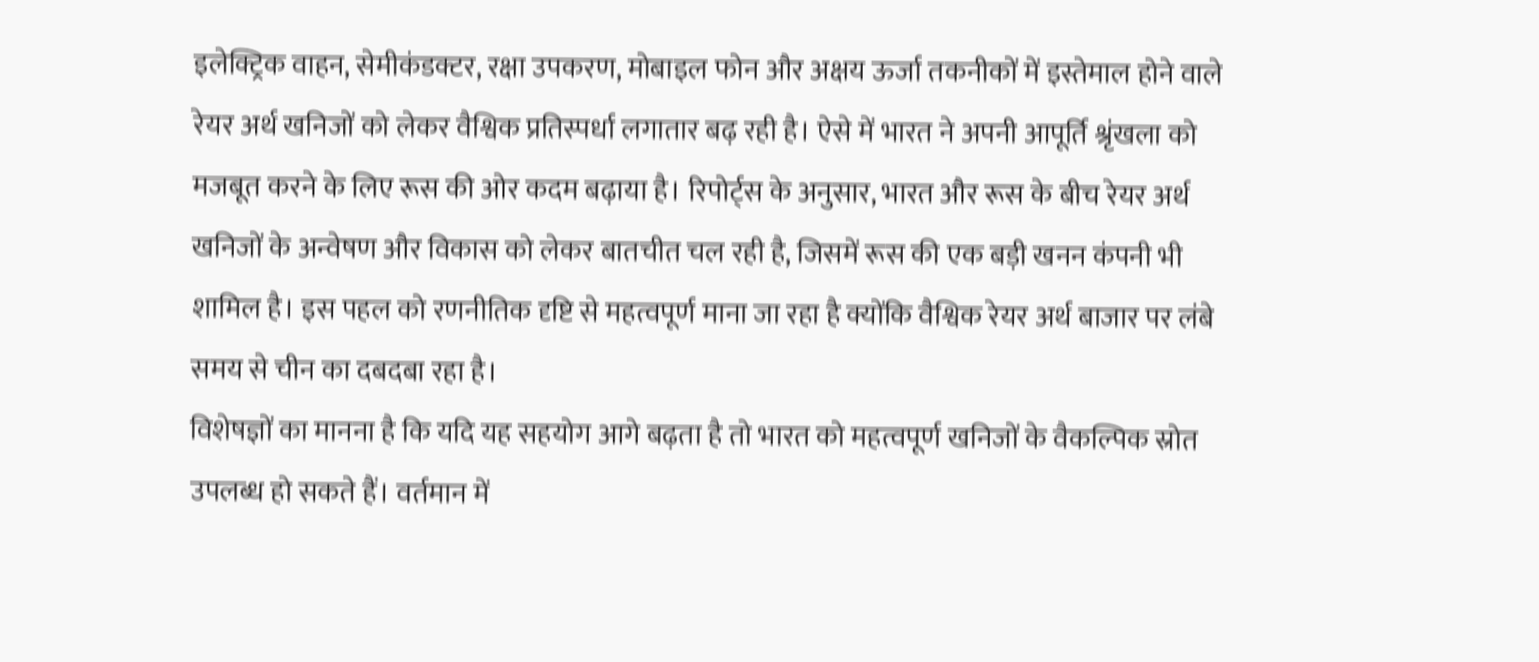इलेक्ट्रिक वाहन, सेमीकंडक्टर, रक्षा उपकरण, मोबाइल फोन और अक्षय ऊर्जा तकनीकों में इस्तेमाल होने वाले रेयर अर्थ खनिजों को लेकर वैश्विक प्रतिस्पर्धा लगातार बढ़ रही है। ऐसे में भारत ने अपनी आपूर्ति श्रृंखला को मजबूत करने के लिए रूस की ओर कदम बढ़ाया है। रिपोर्ट्स के अनुसार, भारत और रूस के बीच रेयर अर्थ खनिजों के अन्वेषण और विकास को लेकर बातचीत चल रही है, जिसमें रूस की एक बड़ी खनन कंपनी भी शामिल है। इस पहल को रणनीतिक दृष्टि से महत्वपूर्ण माना जा रहा है क्योंकि वैश्विक रेयर अर्थ बाजार पर लंबे समय से चीन का दबदबा रहा है।
विशेषज्ञों का मानना है कि यदि यह सहयोग आगे बढ़ता है तो भारत को महत्वपूर्ण खनिजों के वैकल्पिक स्रोत उपलब्ध हो सकते हैं। वर्तमान में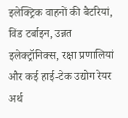इलेक्ट्रिक वाहनों की बैटरियां, विंड टर्बाइन, उन्नत इलेक्ट्रॉनिक्स, रक्षा प्रणालियां और कई हाई-टेक उद्योग रेयर अर्थ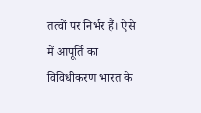तत्वों पर निर्भर हैं। ऐसे में आपूर्ति का विविधीकरण भारत के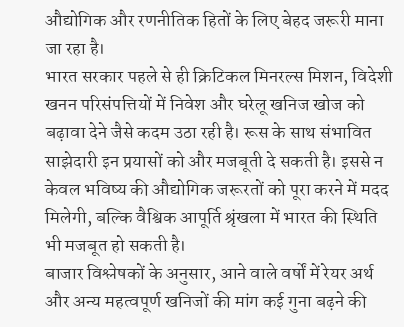औद्योगिक और रणनीतिक हितों के लिए बेहद जरूरी माना जा रहा है।
भारत सरकार पहले से ही क्रिटिकल मिनरल्स मिशन, विदेशी खनन परिसंपत्तियों में निवेश और घरेलू खनिज खोज को बढ़ावा देने जैसे कदम उठा रही है। रूस के साथ संभावित साझेदारी इन प्रयासों को और मजबूती दे सकती है। इससे न केवल भविष्य की औद्योगिक जरूरतों को पूरा करने में मदद मिलेगी, बल्कि वैश्विक आपूर्ति श्रृंखला में भारत की स्थिति भी मजबूत हो सकती है।
बाजार विश्लेषकों के अनुसार, आने वाले वर्षों में रेयर अर्थ और अन्य महत्वपूर्ण खनिजों की मांग कई गुना बढ़ने की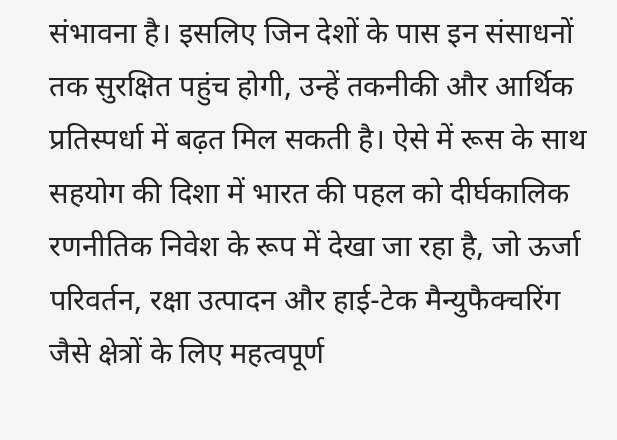संभावना है। इसलिए जिन देशों के पास इन संसाधनों तक सुरक्षित पहुंच होगी, उन्हें तकनीकी और आर्थिक प्रतिस्पर्धा में बढ़त मिल सकती है। ऐसे में रूस के साथ सहयोग की दिशा में भारत की पहल को दीर्घकालिक रणनीतिक निवेश के रूप में देखा जा रहा है, जो ऊर्जा परिवर्तन, रक्षा उत्पादन और हाई-टेक मैन्युफैक्चरिंग जैसे क्षेत्रों के लिए महत्वपूर्ण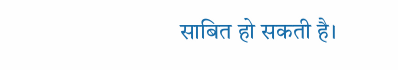साबित हो सकती है।